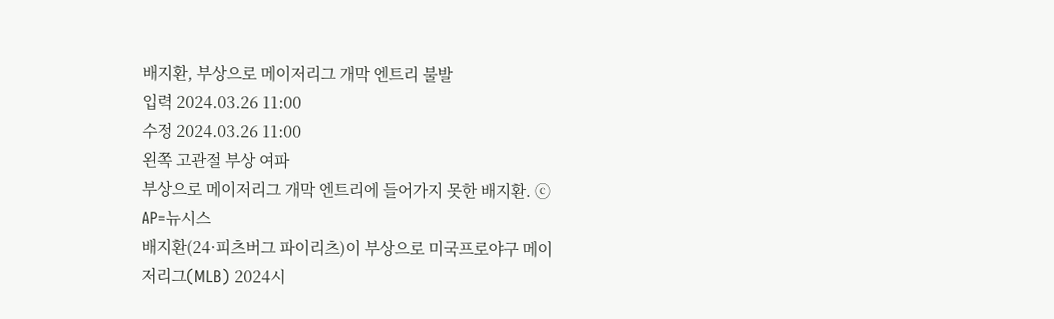배지환, 부상으로 메이저리그 개막 엔트리 불발
입력 2024.03.26 11:00
수정 2024.03.26 11:00
왼쪽 고관절 부상 여파
부상으로 메이저리그 개막 엔트리에 들어가지 못한 배지환. ⓒ AP=뉴시스
배지환(24·피츠버그 파이리츠)이 부상으로 미국프로야구 메이저리그(MLB) 2024시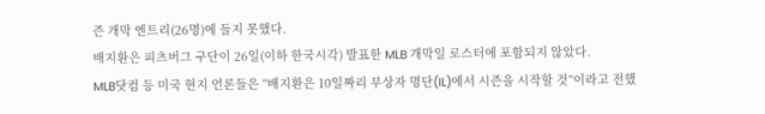즌 개막 엔트리(26명)에 들지 못했다.
배지환은 피츠버그 구단이 26일(이하 한국시각) 발표한 MLB 개막일 로스터에 포함되지 않았다.
MLB닷컴 등 미국 현지 언론들은 “배지환은 10일짜리 부상자 명단(IL)에서 시즌을 시작할 것”이라고 전했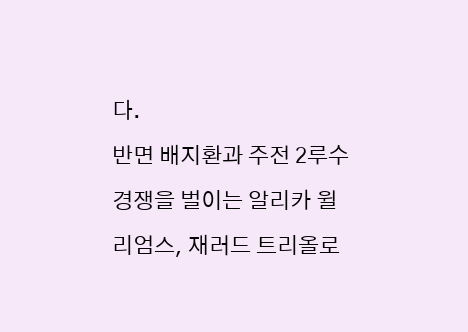다.
반면 배지환과 주전 2루수 경쟁을 벌이는 알리카 윌리엄스, 재러드 트리올로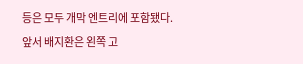등은 모두 개막 엔트리에 포함됐다.
앞서 배지환은 왼쪽 고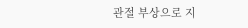관절 부상으로 지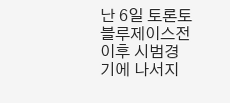난 6일 토론토 블루제이스전 이후 시범경기에 나서지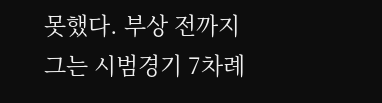못했다. 부상 전까지 그는 시범경기 7차례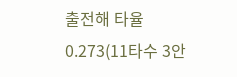출전해 타율 0.273(11타수 3안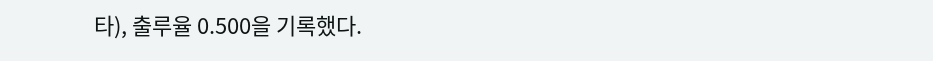타), 출루율 0.500을 기록했다.